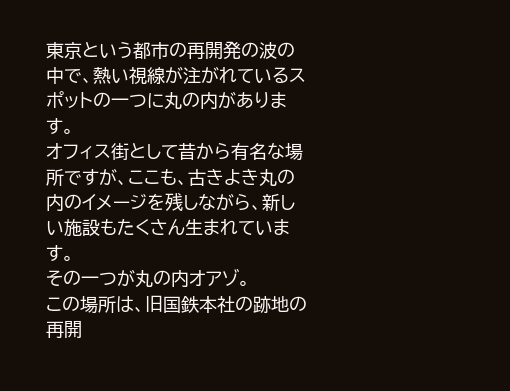東京という都市の再開発の波の中で、熱い視線が注がれているスポットの一つに丸の内があります。
オフィス街として昔から有名な場所ですが、ここも、古きよき丸の内のイメージを残しながら、新しい施設もたくさん生まれています。
その一つが丸の内オアゾ。
この場所は、旧国鉄本社の跡地の再開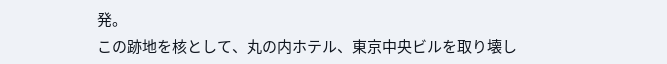発。
この跡地を核として、丸の内ホテル、東京中央ビルを取り壊し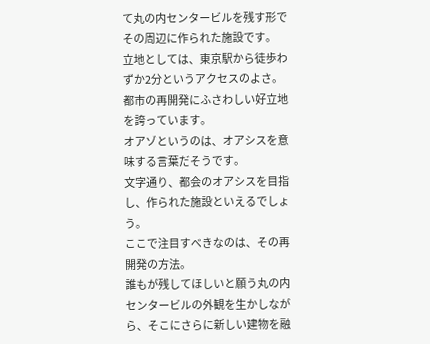て丸の内センタービルを残す形でその周辺に作られた施設です。
立地としては、東京駅から徒歩わずか2分というアクセスのよさ。
都市の再開発にふさわしい好立地を誇っています。
オアゾというのは、オアシスを意味する言葉だそうです。
文字通り、都会のオアシスを目指し、作られた施設といえるでしょう。
ここで注目すべきなのは、その再開発の方法。
誰もが残してほしいと願う丸の内センタービルの外観を生かしながら、そこにさらに新しい建物を融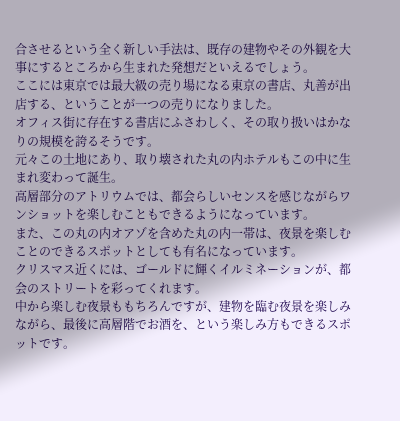合させるという全く新しい手法は、既存の建物やその外観を大事にするところから生まれた発想だといえるでしょう。
ここには東京では最大級の売り場になる東京の書店、丸善が出店する、ということが一つの売りになりました。
オフィス街に存在する書店にふさわしく、その取り扱いはかなりの規模を誇るそうです。
元々この土地にあり、取り壊された丸の内ホテルもこの中に生まれ変わって誕生。
高層部分のアトリウムでは、都会らしいセンスを感じながらワンショットを楽しむこともできるようになっています。
また、この丸の内オアゾを含めた丸の内一帯は、夜景を楽しむことのできるスポットとしても有名になっています。
クリスマス近くには、ゴールドに輝くイルミネーションが、都会のストリートを彩ってくれます。
中から楽しむ夜景ももちろんですが、建物を臨む夜景を楽しみながら、最後に高層階でお酒を、という楽しみ方もできるスポットです。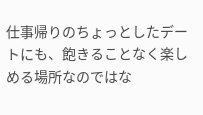仕事帰りのちょっとしたデートにも、飽きることなく楽しめる場所なのではな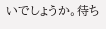いでしょうか。待ち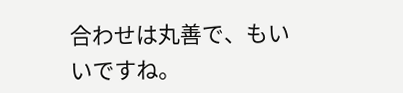合わせは丸善で、もいいですね。